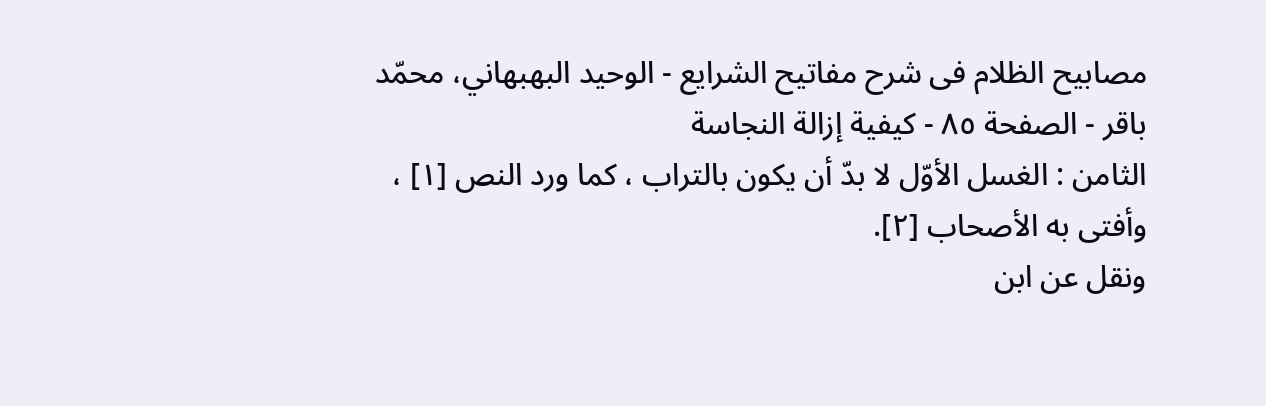مصابيح الظلام فی شرح مفاتیح الشرایع - الوحيد البهبهاني، محمّد باقر - الصفحة ٨٥ - كيفية إزالة النجاسة
الثامن : الغسل الأوّل لا بدّ أن يكون بالتراب ، كما ورد النص [١] ، وأفتى به الأصحاب [٢].
ونقل عن ابن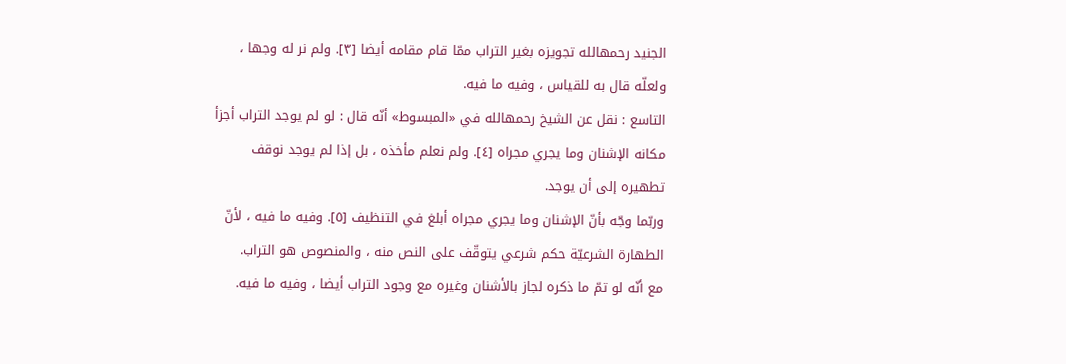الجنيد رحمهالله تجويزه بغير التراب ممّا قام مقامه أيضا [٣]. ولم نر له وجها ، ولعلّه قال به للقياس ، وفيه ما فيه.
التاسع : نقل عن الشيخ رحمهالله في «المبسوط» أنّه قال : لو لم يوجد التراب أجزأ مكانه الإشنان وما يجري مجراه [٤]. ولم نعلم مأخذه ، بل إذا لم يوجد نوقف تطهيره إلى أن يوجد.
وربّما وجّه بأنّ الإشنان وما يجري مجراه أبلغ في التنظيف [٥]. وفيه ما فيه ، لأنّ الطهارة الشرعيّة حكم شرعي يتوقّف على النص منه ، والمنصوص هو التراب.
مع أنّه لو تمّ ما ذكره لجاز بالأشنان وغيره مع وجود التراب أيضا ، وفيه ما فيه.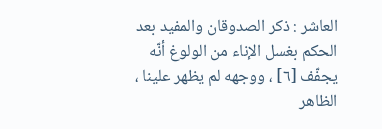العاشر : ذكر الصدوقان والمفيد بعد الحكم بغسل الإناء من الولوغ أنّه يجفّف [٦] ، ووجهه لم يظهر علينا ، الظاهر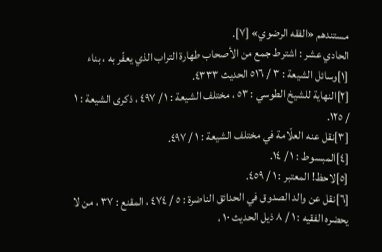مستندهم «الفقه الرضوي» [٧].
الحادي عشر : اشترط جمع من الأصحاب طهارة التراب الذي يعفّر به ، بناء
[١]وسائل الشيعة : ٣ / ٥١٦ الحديث ٤٣٣٣.
[٢]النهاية للشيخ الطوسي : ٥٣ ، مختلف الشيعة : ١ / ٤٩٧ ، ذكرى الشيعة : ١ / ١٢٥.
[٣]نقل عنه العلّامة في مختلف الشيعة : ١ / ٤٩٧.
[٤]المبسوط : ١ / ١٤.
[٥]لاحظ! المعتبر : ١ / ٤٥٩.
[٦]نقل عن والد الصدوق في الحدائق الناضرة : ٥ / ٤٧٤ ، المقنع : ٣٧ ، من لا يحضره الفقيه : ١ / ٨ ذيل الحديث ١٠ ،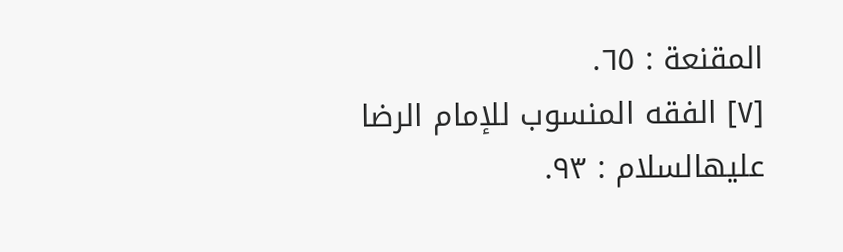المقنعة : ٦٥.
[٧] الفقه المنسوب للإمام الرضا عليهالسلام : ٩٣.